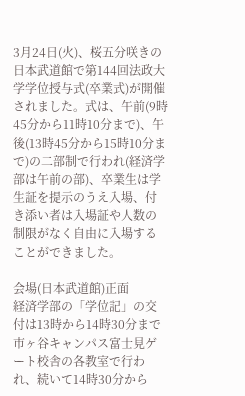3月24日(火)、桜五分咲きの日本武道館で第144回法政大学学位授与式(卒業式)が開催されました。式は、午前(9時45分から11時10分まで)、午後(13時45分から15時10分まで)の二部制で行われ(経済学部は午前の部)、卒業生は学生証を提示のうえ入場、付き添い者は入場証や人数の制限がなく自由に入場することができました。

会場(日本武道館)正面
経済学部の「学位記」の交付は13時から14時30分まで市ヶ谷キャンパス富士見ゲート校舎の各教室で行われ、続いて14時30分から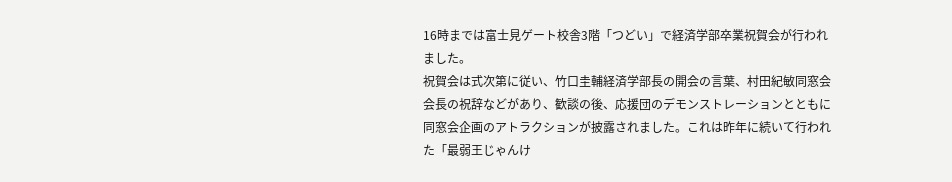16時までは富士見ゲート校舎3階「つどい」で経済学部卒業祝賀会が行われました。
祝賀会は式次第に従い、竹口圭輔経済学部長の開会の言葉、村田紀敏同窓会会長の祝辞などがあり、歓談の後、応援団のデモンストレーションとともに同窓会企画のアトラクションが披露されました。これは昨年に続いて行われた「最弱王じゃんけ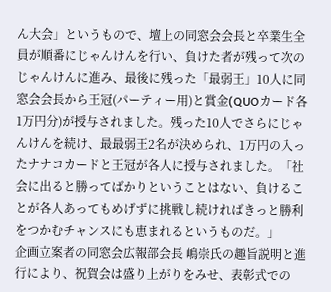ん大会」というもので、壇上の同窓会会長と卒業生全員が順番にじゃんけんを行い、負けた者が残って次のじゃんけんに進み、最後に残った「最弱王」10人に同窓会会長から王冠(パーティー用)と賞金(QUOカード各1万円分)が授与されました。残った10人でさらにじゃんけんを続け、最最弱王2名が決められ、1万円の入ったナナコカードと王冠が各人に授与されました。「社会に出ると勝ってばかりということはない、負けることが各人あってもめげずに挑戦し続ければきっと勝利をつかむチャンスにも恵まれるというものだ。」
企画立案者の同窓会広報部会長 嶋崇氏の趣旨説明と進行により、祝賀会は盛り上がりをみせ、表彰式での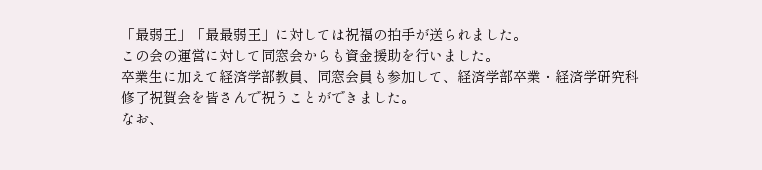「最弱王」「最最弱王」に対しては祝福の拍手が送られました。
この会の運営に対して同窓会からも資金援助を行いました。
卒業生に加えて経済学部教員、同窓会員も参加して、経済学部卒業・経済学研究科修了祝賀会を皆さんで祝うことができました。
なお、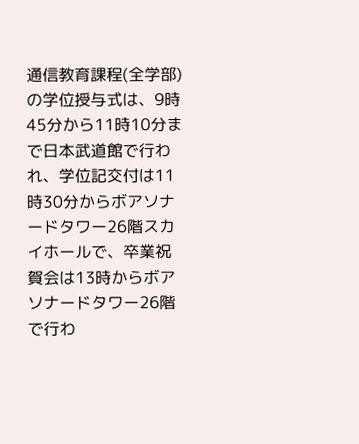通信教育課程(全学部)の学位授与式は、9時45分から11時10分まで日本武道館で行われ、学位記交付は11時30分からボアソナードタワー26階スカイホールで、卒業祝賀会は13時からボアソナードタワー26階で行わ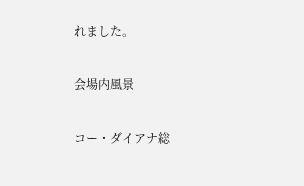れました。

会場内風景

コー・ダイアナ総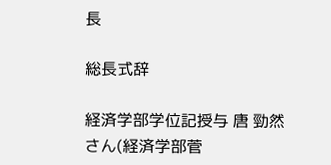長

総長式辞

経済学部学位記授与 唐 勁然さん(経済学部菅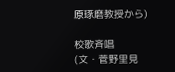原琢磨教授から)

校歌斉唱
(文・菅野里見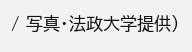/ 写真・法政大学提供)